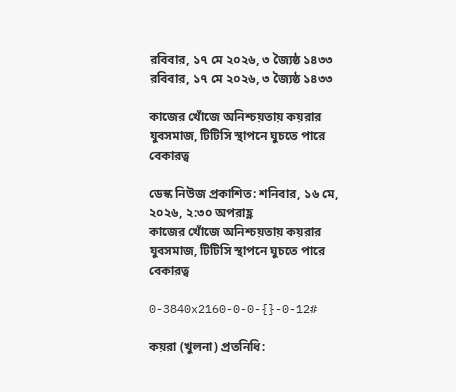রবিবার, ১৭ মে ২০২৬, ৩ জ্যৈষ্ঠ ১৪৩৩
রবিবার, ১৭ মে ২০২৬, ৩ জ্যৈষ্ঠ ১৪৩৩

কাজের খোঁজে অনিশ্চয়তায় কয়রার যুবসমাজ, টিটিসি স্থাপনে ঘুচতে পারে বেকারত্ব

ডেস্ক নিউজ প্রকাশিত: শনিবার, ১৬ মে, ২০২৬, ২:৩০ অপরাহ্ণ
কাজের খোঁজে অনিশ্চয়তায় কয়রার যুবসমাজ, টিটিসি স্থাপনে ঘুচতে পারে বেকারত্ব

0-3840x2160-0-0-{}-0-12#

কয়রা (খুলনা) প্রতনিধি: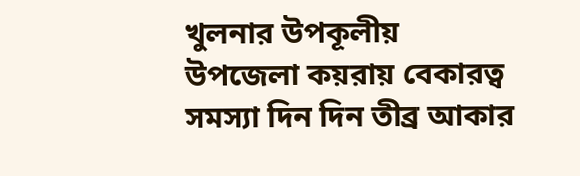খুলনার উপকূলীয় উপজেলা কয়রায় বেকারত্ব সমস্যা দিন দিন তীব্র আকার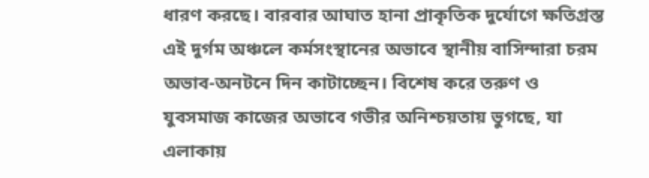ধারণ করছে। বারবার আঘাত হানা প্রাকৃতিক দুর্যোগে ক্ষতিগ্রস্ত এই দুর্গম অঞ্চলে কর্মসংস্থানের অভাবে স্থানীয় বাসিন্দারা চরম অভাব-অনটনে দিন কাটাচ্ছেন। বিশেষ করে তরুণ ও যুবসমাজ কাজের অভাবে গভীর অনিশ্চয়তায় ভুগছে, যা এলাকায়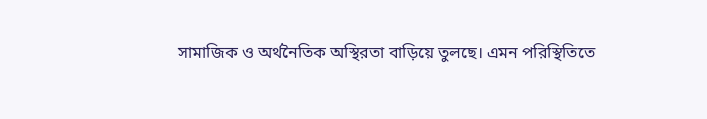সামাজিক ও অর্থনৈতিক অস্থিরতা বাড়িয়ে তুলছে। এমন পরিস্থিতিতে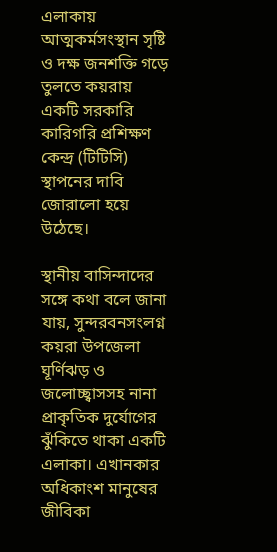এলাকায় আত্মকর্মসংস্থান সৃষ্টি ও দক্ষ জনশক্তি গড়ে তুলতে কয়রায় একটি সরকারি কারিগরি প্রশিক্ষণ কেন্দ্র (টিটিসি) স্থাপনের দাবি জোরালো হয়ে উঠেছে।

স্থানীয় বাসিন্দাদের সঙ্গে কথা বলে জানা যায়, সুন্দরবনসংলগ্ন কয়রা উপজেলা ঘূর্ণিঝড় ও জলোচ্ছ্বাসসহ নানা প্রাকৃতিক দুর্যোগের ঝুঁকিতে থাকা একটি এলাকা। এখানকার অধিকাংশ মানুষের জীবিকা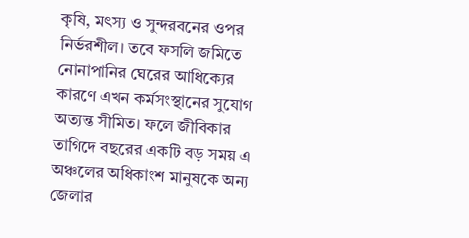কৃষি, মৎস্য ও সুন্দরবনের ওপর নির্ভরশীল। তবে ফসলি জমিতে নোনাপানির ঘেরের আধিক্যের কারণে এখন কর্মসংস্থানের সুযোগ অত্যন্ত সীমিত। ফলে জীবিকার তাগিদে বছরের একটি বড় সময় এ অঞ্চলের অধিকাংশ মানুষকে অন্য জেলার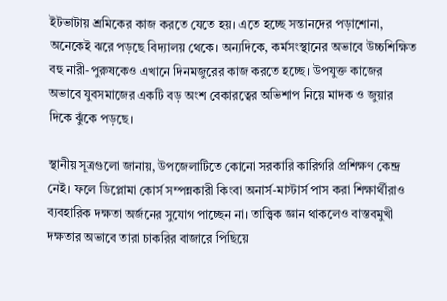ইটভাটায় শ্রমিকের কাজ করতে যেতে হয়। এতে হচ্ছে সন্তানদের পড়াশোনা, অনেকেই ঝরে পড়ছে বিদ্যালয় থেকে। অন্যদিকে, কর্মসংস্থানের অভাবে উচ্চশিক্ষিত বহু নারী-পুরুষকেও এখানে দিনমজুরের কাজ করতে হচ্ছে। উপযুক্ত কাজের অভাবে যুবসমাজের একটি বড় অংশ বেকারত্বের অভিশাপ নিয়ে মাদক ও জুয়ার দিকে ঝুঁকে পড়ছে।

স্থানীয় সূত্রগুলো জানায়, উপজেলাটিতে কোনো সরকারি কারিগরি প্রশিক্ষণ কেন্দ্র নেই। ফলে ডিপ্লোমা কোর্স সম্পন্নকারী কিংবা অনার্স-মাস্টার্স পাস করা শিক্ষার্থীরাও ব্যবহারিক দক্ষতা অর্জনের সুযোগ পাচ্ছেন না। তাত্ত্বিক জ্ঞান থাকলেও বাস্তবমুখী দক্ষতার অভাবে তারা চাকরির বাজারে পিছিয়ে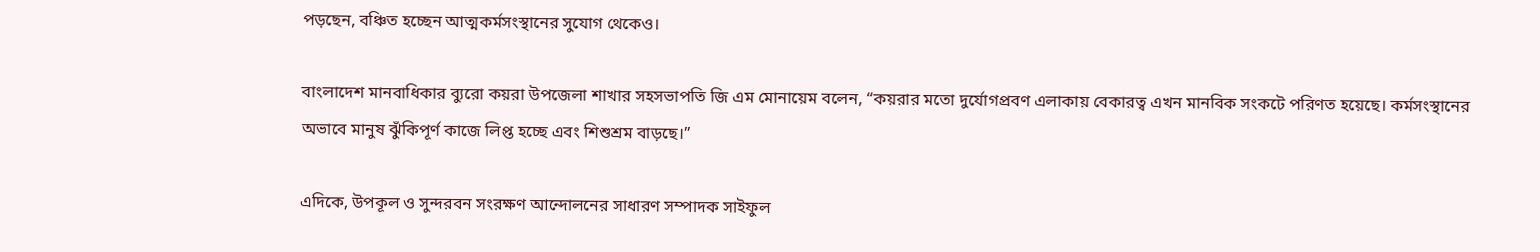পড়ছেন, বঞ্চিত হচ্ছেন আত্মকর্মসংস্থানের সুযোগ থেকেও।

বাংলাদেশ মানবাধিকার ব্যুরো কয়রা উপজেলা শাখার সহসভাপতি জি এম মোনায়েম বলেন, “কয়রার মতো দুর্যোগপ্রবণ এলাকায় বেকারত্ব এখন মানবিক সংকটে পরিণত হয়েছে। কর্মসংস্থানের অভাবে মানুষ ঝুঁকিপূর্ণ কাজে লিপ্ত হচ্ছে এবং শিশুশ্রম বাড়ছে।”

এদিকে, উপকূল ও সুন্দরবন সংরক্ষণ আন্দোলনের সাধারণ সম্পাদক সাইফুল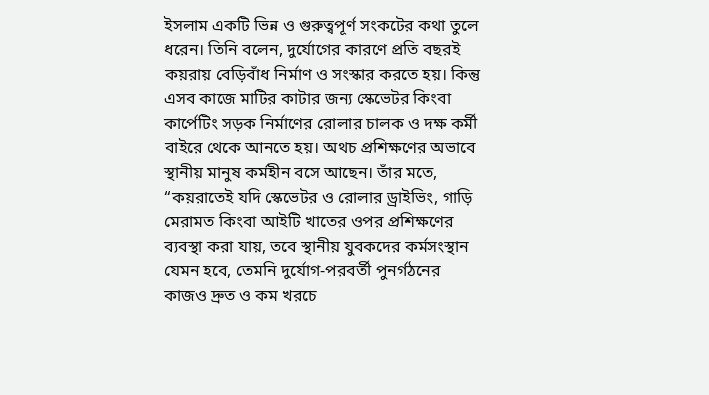ইসলাম একটি ভিন্ন ও গুরুত্বপূর্ণ সংকটের কথা তুলে ধরেন। তিনি বলেন, দুর্যোগের কারণে প্রতি বছরই কয়রায় বেড়িবাঁধ নির্মাণ ও সংস্কার করতে হয়। কিন্তু এসব কাজে মাটির কাটার জন্য স্কেভেটর কিংবা কার্পেটিং সড়ক নির্মাণের রোলার চালক ও দক্ষ কর্মী বাইরে থেকে আনতে হয়। অথচ প্রশিক্ষণের অভাবে স্থানীয় মানুষ কর্মহীন বসে আছেন। তাঁর মতে, “কয়রাতেই যদি স্কেভেটর ও রোলার ড্রাইভিং, গাড়ি মেরামত কিংবা আইটি খাতের ওপর প্রশিক্ষণের ব্যবস্থা করা যায়, তবে স্থানীয় যুবকদের কর্মসংস্থান যেমন হবে, তেমনি দুর্যোগ-পরবর্তী পুনর্গঠনের কাজও দ্রুত ও কম খরচে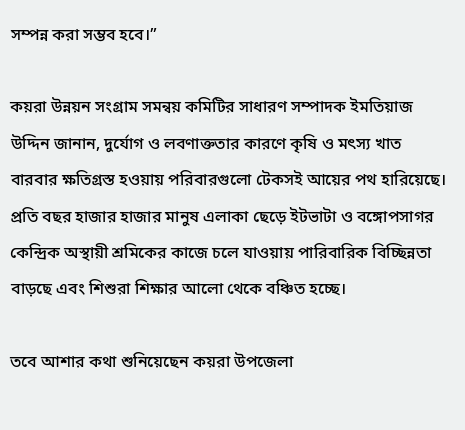সম্পন্ন করা সম্ভব হবে।”

কয়রা উন্নয়ন সংগ্রাম সমন্বয় কমিটির সাধারণ সম্পাদক ইমতিয়াজ উদ্দিন জানান, দুর্যোগ ও লবণাক্ততার কারণে কৃষি ও মৎস্য খাত বারবার ক্ষতিগ্রস্ত হওয়ায় পরিবারগুলো টেকসই আয়ের পথ হারিয়েছে। প্রতি বছর হাজার হাজার মানুষ এলাকা ছেড়ে ইটভাটা ও বঙ্গোপসাগর কেন্দ্রিক অস্থায়ী শ্রমিকের কাজে চলে যাওয়ায় পারিবারিক বিচ্ছিন্নতা বাড়ছে এবং শিশুরা শিক্ষার আলো থেকে বঞ্চিত হচ্ছে।

তবে আশার কথা শুনিয়েছেন কয়রা উপজেলা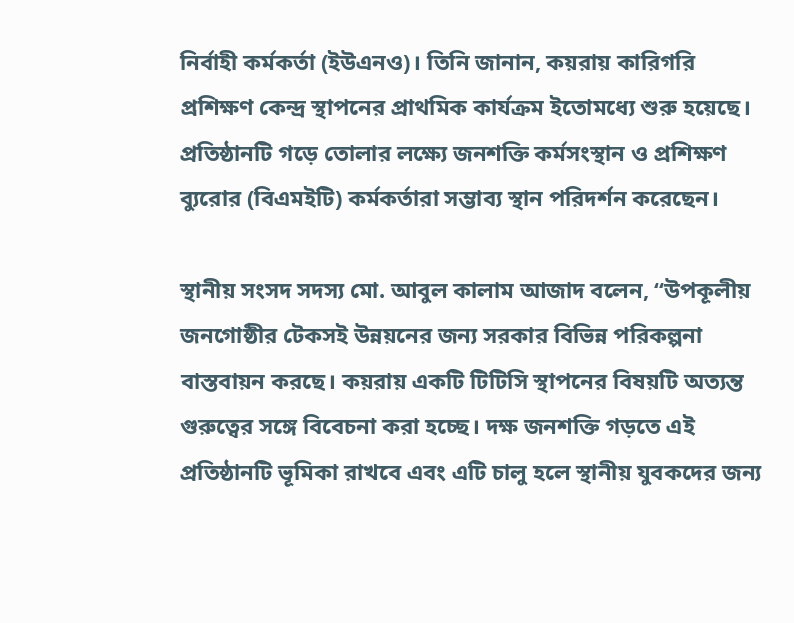নির্বাহী কর্মকর্তা (ইউএনও)। তিনি জানান, কয়রায় কারিগরি প্রশিক্ষণ কেন্দ্র স্থাপনের প্রাথমিক কার্যক্রম ইতোমধ্যে শুরু হয়েছে। প্রতিষ্ঠানটি গড়ে তোলার লক্ষ্যে জনশক্তি কর্মসংস্থান ও প্রশিক্ষণ ব্যুরোর (বিএমইটি) কর্মকর্তারা সম্ভাব্য স্থান পরিদর্শন করেছেন।

স্থানীয় সংসদ সদস্য মো. আবুল কালাম আজাদ বলেন, “উপকূলীয় জনগোষ্ঠীর টেকসই উন্নয়নের জন্য সরকার বিভিন্ন পরিকল্পনা বাস্তবায়ন করছে। কয়রায় একটি টিটিসি স্থাপনের বিষয়টি অত্যন্ত গুরুত্বের সঙ্গে বিবেচনা করা হচ্ছে। দক্ষ জনশক্তি গড়তে এই প্রতিষ্ঠানটি ভূমিকা রাখবে এবং এটি চালু হলে স্থানীয় যুবকদের জন্য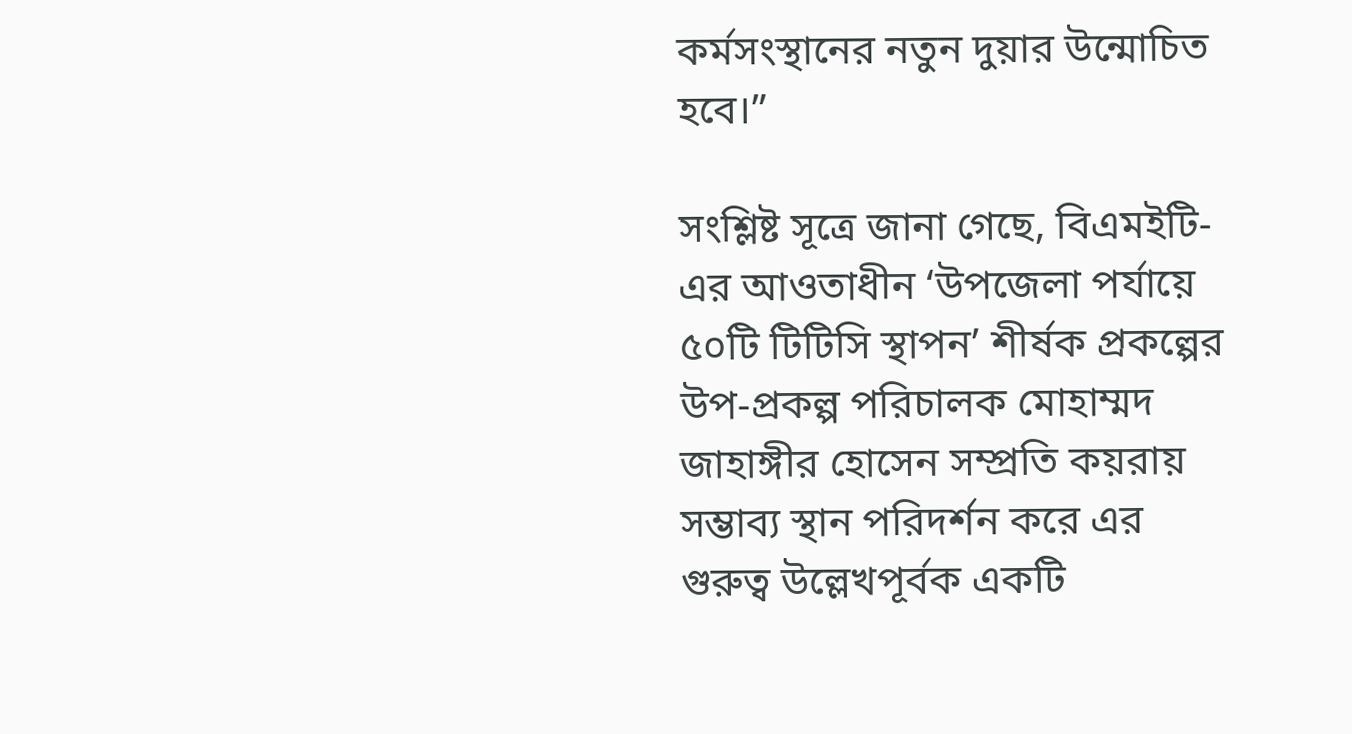কর্মসংস্থানের নতুন দুয়ার উন্মোচিত হবে।”

সংশ্লিষ্ট সূত্রে জানা গেছে, বিএমইটি-এর আওতাধীন ‘উপজেলা পর্যায়ে ৫০টি টিটিসি স্থাপন’ শীর্ষক প্রকল্পের উপ-প্রকল্প পরিচালক মোহাম্মদ জাহাঙ্গীর হোসেন সম্প্রতি কয়রায় সম্ভাব্য স্থান পরিদর্শন করে এর গুরুত্ব উল্লেখপূর্বক একটি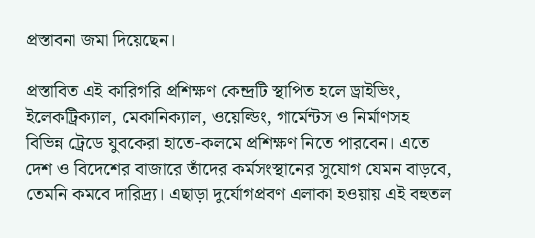প্রস্তাবনা জমা দিয়েছেন।

প্রস্তাবিত এই কারিগরি প্রশিক্ষণ কেন্দ্রটি স্থাপিত হলে ড্রাইভিং, ইলেকট্রিক্যাল, মেকানিক্যাল, ওয়েল্ডিং, গার্মেন্টস ও নির্মাণসহ বিভিন্ন ট্রেডে যুবকেরা হাতে-কলমে প্রশিক্ষণ নিতে পারবেন। এতে দেশ ও বিদেশের বাজারে তাঁদের কর্মসংস্থানের সুযোগ যেমন বাড়বে, তেমনি কমবে দারিদ্র্য। এছাড়া দুর্যোগপ্রবণ এলাকা হওয়ায় এই বহুতল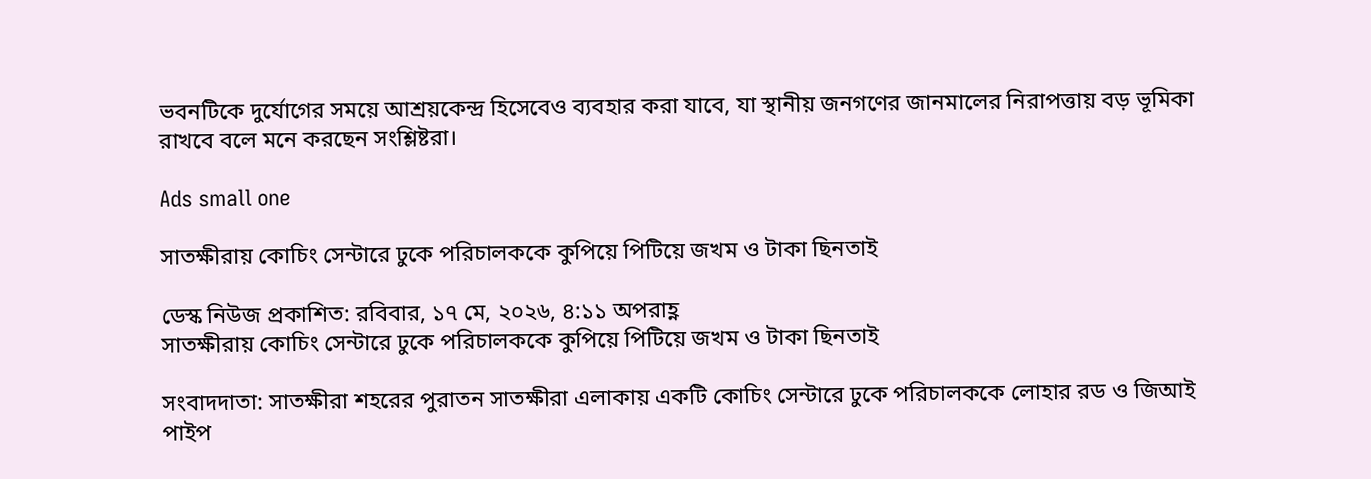ভবনটিকে দুর্যোগের সময়ে আশ্রয়কেন্দ্র হিসেবেও ব্যবহার করা যাবে, যা স্থানীয় জনগণের জানমালের নিরাপত্তায় বড় ভূমিকা রাখবে বলে মনে করছেন সংশ্লিষ্টরা।

Ads small one

সাতক্ষীরায় কোচিং সেন্টারে ঢুকে পরিচালককে কুপিয়ে পিটিয়ে জখম ও টাকা ছিনতাই

ডেস্ক নিউজ প্রকাশিত: রবিবার, ১৭ মে, ২০২৬, ৪:১১ অপরাহ্ণ
সাতক্ষীরায় কোচিং সেন্টারে ঢুকে পরিচালককে কুপিয়ে পিটিয়ে জখম ও টাকা ছিনতাই

সংবাদদাতা: সাতক্ষীরা শহরের পুরাতন সাতক্ষীরা এলাকায় একটি কোচিং সেন্টারে ঢুকে পরিচালককে লোহার রড ও জিআই পাইপ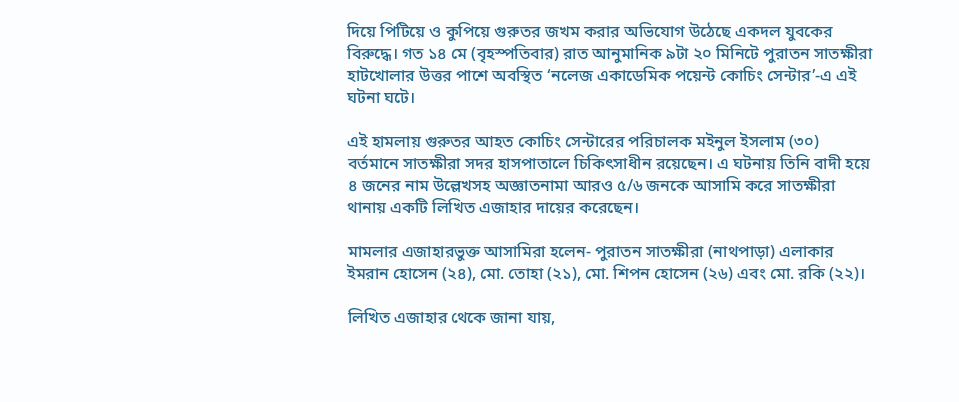দিয়ে পিটিয়ে ও কুপিয়ে গুরুতর জখম করার অভিযোগ উঠেছে একদল যুবকের বিরুদ্ধে। গত ১৪ মে (বৃহস্পতিবার) রাত আনুমানিক ৯টা ২০ মিনিটে পুরাতন সাতক্ষীরা হাটখোলার উত্তর পাশে অবস্থিত ‘নলেজ একাডেমিক পয়েন্ট কোচিং সেন্টার’-এ এই ঘটনা ঘটে।

এই হামলায় গুরুতর আহত কোচিং সেন্টারের পরিচালক মইনুল ইসলাম (৩০) বর্তমানে সাতক্ষীরা সদর হাসপাতালে চিকিৎসাধীন রয়েছেন। এ ঘটনায় তিনি বাদী হয়ে ৪ জনের নাম উল্লেখসহ অজ্ঞাতনামা আরও ৫/৬ জনকে আসামি করে সাতক্ষীরা থানায় একটি লিখিত এজাহার দায়ের করেছেন।

মামলার এজাহারভুক্ত আসামিরা হলেন- পুরাতন সাতক্ষীরা (নাথপাড়া) এলাকার ইমরান হোসেন (২৪), মো. তোহা (২১), মো. শিপন হোসেন (২৬) এবং মো. রকি (২২)।

লিখিত এজাহার থেকে জানা যায়,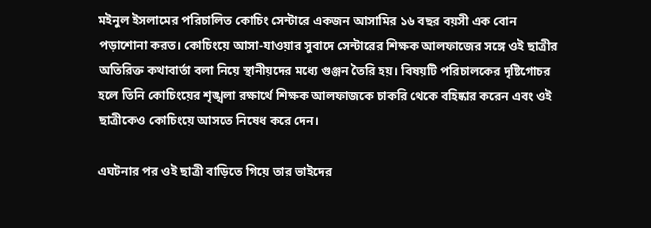মইনুল ইসলামের পরিচালিত কোচিং সেন্টারে একজন আসামির ১৬ বছর বয়সী এক বোন পড়াশোনা করত। কোচিংয়ে আসা-যাওয়ার সুবাদে সেন্টারের শিক্ষক আলফাজের সঙ্গে ওই ছাত্রীর অতিরিক্ত কথাবার্তা বলা নিয়ে স্থানীয়দের মধ্যে গুঞ্জন তৈরি হয়। বিষয়টি পরিচালকের দৃষ্টিগোচর হলে তিনি কোচিংয়ের শৃঙ্খলা রক্ষার্থে শিক্ষক আলফাজকে চাকরি থেকে বহিষ্কার করেন এবং ওই ছাত্রীকেও কোচিংয়ে আসতে নিষেধ করে দেন।

এঘটনার পর ওই ছাত্রী বাড়িতে গিয়ে তার ভাইদের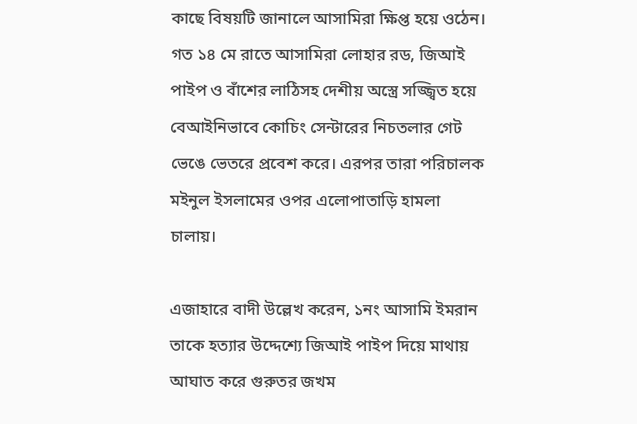কাছে বিষয়টি জানালে আসামিরা ক্ষিপ্ত হয়ে ওঠেন। গত ১৪ মে রাতে আসামিরা লোহার রড, জিআই পাইপ ও বাঁশের লাঠিসহ দেশীয় অস্ত্রে সজ্জ্বিত হয়ে বেআইনিভাবে কোচিং সেন্টারের নিচতলার গেট ভেঙে ভেতরে প্রবেশ করে। এরপর তারা পরিচালক মইনুল ইসলামের ওপর এলোপাতাড়ি হামলা চালায়।

এজাহারে বাদী উল্লেখ করেন, ১নং আসামি ইমরান তাকে হত্যার উদ্দেশ্যে জিআই পাইপ দিয়ে মাথায় আঘাত করে গুরুতর জখম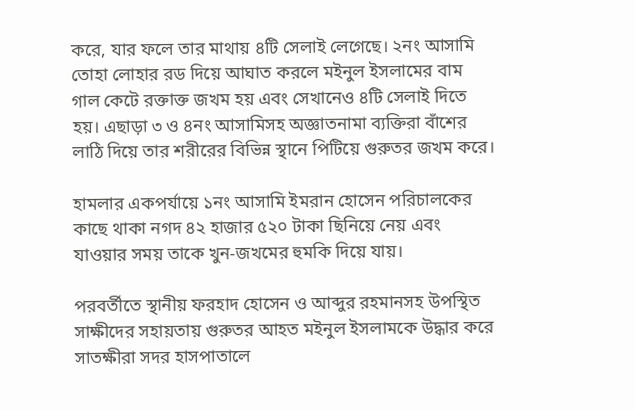করে, যার ফলে তার মাথায় ৪টি সেলাই লেগেছে। ২নং আসামি তোহা লোহার রড দিয়ে আঘাত করলে মইনুল ইসলামের বাম গাল কেটে রক্তাক্ত জখম হয় এবং সেখানেও ৪টি সেলাই দিতে হয়। এছাড়া ৩ ও ৪নং আসামিসহ অজ্ঞাতনামা ব্যক্তিরা বাঁশের লাঠি দিয়ে তার শরীরের বিভিন্ন স্থানে পিটিয়ে গুরুতর জখম করে।

হামলার একপর্যায়ে ১নং আসামি ইমরান হোসেন পরিচালকের কাছে থাকা নগদ ৪২ হাজার ৫২০ টাকা ছিনিয়ে নেয় এবং যাওয়ার সময় তাকে খুন-জখমের হুমকি দিয়ে যায়।

পরবর্তীতে স্থানীয় ফরহাদ হোসেন ও আব্দুর রহমানসহ উপস্থিত সাক্ষীদের সহায়তায় গুরুতর আহত মইনুল ইসলামকে উদ্ধার করে সাতক্ষীরা সদর হাসপাতালে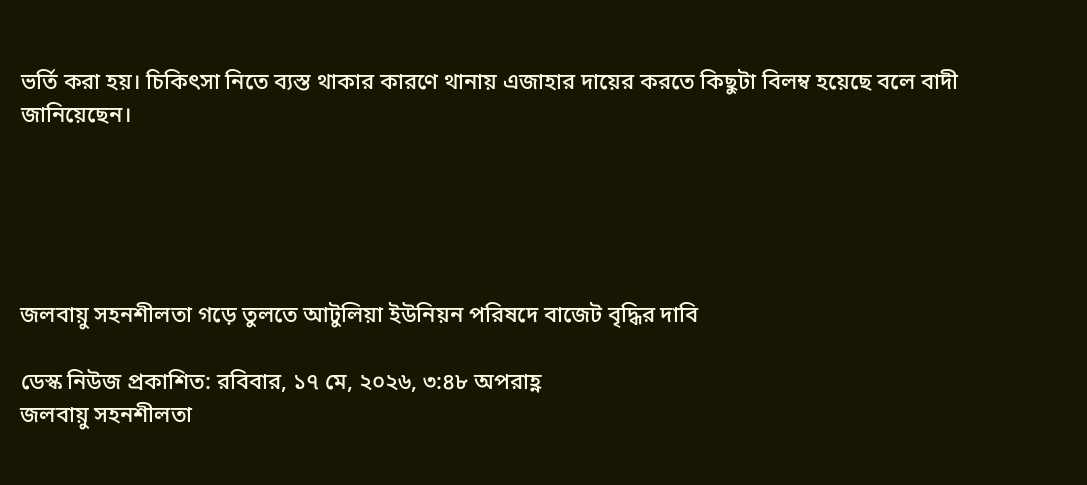ভর্তি করা হয়। চিকিৎসা নিতে ব্যস্ত থাকার কারণে থানায় এজাহার দায়ের করতে কিছুটা বিলম্ব হয়েছে বলে বাদী জানিয়েছেন।





জলবায়ু সহনশীলতা গড়ে তুলতে আটুলিয়া ইউনিয়ন পরিষদে বাজেট বৃদ্ধির দাবি

ডেস্ক নিউজ প্রকাশিত: রবিবার, ১৭ মে, ২০২৬, ৩:৪৮ অপরাহ্ণ
জলবায়ু সহনশীলতা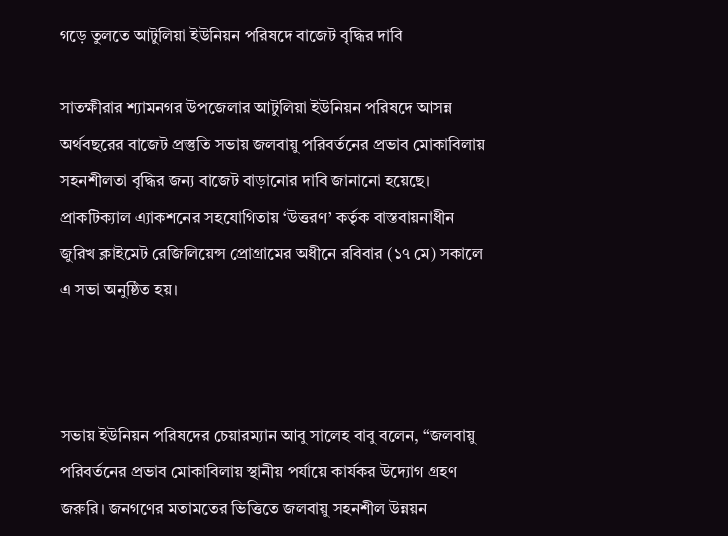গড়ে তুলতে আটুলিয়া ইউনিয়ন পরিষদে বাজেট বৃদ্ধির দাবি

সাতক্ষীরার শ্যামনগর উপজেলার আটুলিয়া ইউনিয়ন পরিষদে আসন্ন অর্থবছরের বাজেট প্রস্তুতি সভায় জলবায়ু পরিবর্তনের প্রভাব মোকাবিলায় সহনশীলতা বৃদ্ধির জন্য বাজেট বাড়ানোর দাবি জানানো হয়েছে। প্রাকটিক্যাল এ্যাকশনের সহযোগিতায় ‘উত্তরণ’ কর্তৃক বাস্তবায়নাধীন জুরিখ ক্লাইমেট রেজিলিয়েন্স প্রোগ্রামের অধীনে রবিবার (১৭ মে) সকালে এ সভা অনুষ্ঠিত হয়।



সভায় ইউনিয়ন পরিষদের চেয়ারম্যান আবু সালেহ বাবু বলেন, “জলবায়ু পরিবর্তনের প্রভাব মোকাবিলায় স্থানীয় পর্যায়ে কার্যকর উদ্যোগ গ্রহণ জরুরি। জনগণের মতামতের ভিত্তিতে জলবায়ু সহনশীল উন্নয়ন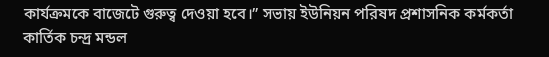কার্যক্রমকে বাজেটে গুরুত্ব দেওয়া হবে।” সভায় ইউনিয়ন পরিষদ প্রশাসনিক কর্মকর্তা কার্তিক চন্দ্র মন্ডল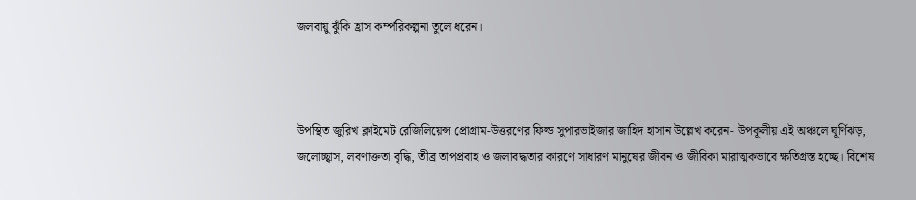জলবায়ু ঝুঁকি হ্রাস কর্ম্পরিকল্পনা তুলে ধরেন।



উপস্থিত জুরিখ ক্লাইমেট রেজিলিয়েন্স প্রোগ্রাম-উত্তরণের ফিল্ড সুপারভাইজার জাহিদ হাসান উল্লেখ করেন- উপকূলীয় এই অঞ্চলে ঘূর্ণিঝড়, জলোচ্ছ্বাস, লবণাক্ততা বৃদ্ধি, তীব্র তাপপ্রবাহ ও জলাবদ্ধতার কারণে সাধারণ মানুষের জীবন ও জীবিকা মারাত্মকভাবে ক্ষতিগ্রস্ত হচ্ছে। বিশেষ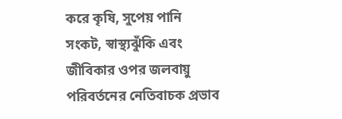করে কৃষি, সুপেয় পানি সংকট, স্বাস্থ্যঝুঁকি এবং জীবিকার ওপর জলবায়ু পরিবর্তনের নেতিবাচক প্রভাব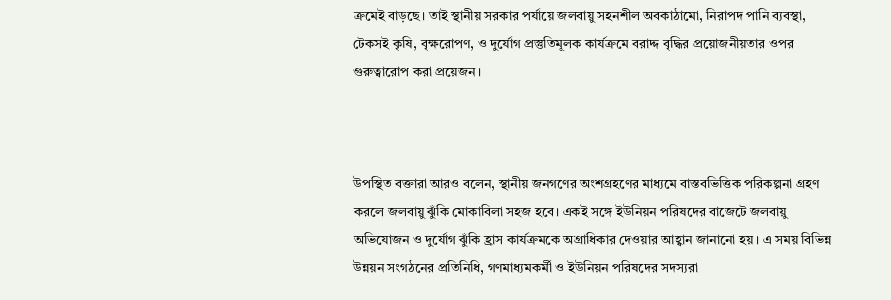ক্রমেই বাড়ছে। তাই স্থানীয় সরকার পর্যায়ে জলবায়ু সহনশীল অবকাঠামো, নিরাপদ পানি ব্যবস্থা, টেকসই কৃষি, বৃক্ষরোপণ, ও দুর্যোগ প্রস্তুতিমূলক কার্যক্রমে বরাদ্দ বৃদ্ধির প্রয়োজনীয়তার ওপর গুরুত্বারোপ করা প্রয়েজন।



উপস্থিত বক্তারা আরও বলেন, স্থানীয় জনগণের অংশগ্রহণের মাধ্যমে বাস্তবভিত্তিক পরিকল্পনা গ্রহণ করলে জলবায়ু ঝুঁকি মোকাবিলা সহজ হবে। একই সঙ্গে ইউনিয়ন পরিষদের বাজেটে জলবায়ু অভিযোজন ও দুর্যোগ ঝুঁকি হ্রাস কার্যক্রমকে অগ্রাধিকার দেওয়ার আহ্বান জানানো হয়। এ সময় বিভিন্ন উন্নয়ন সংগঠনের প্রতিনিধি, গণমাধ্যমকর্মী ও ইউনিয়ন পরিষদের সদস্যরা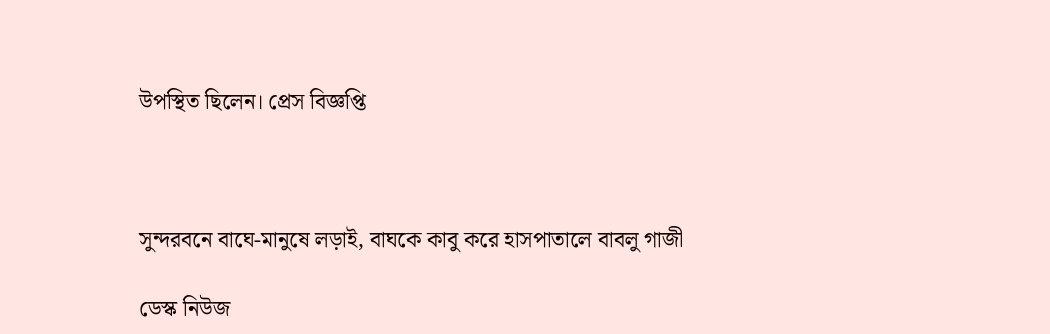উপস্থিত ছিলেন। প্রেস বিজ্ঞপ্তি



সুন্দরবনে বাঘে-মানুষে লড়াই, বাঘকে কাবু করে হাসপাতালে বাবলু গাজী

ডেস্ক নিউজ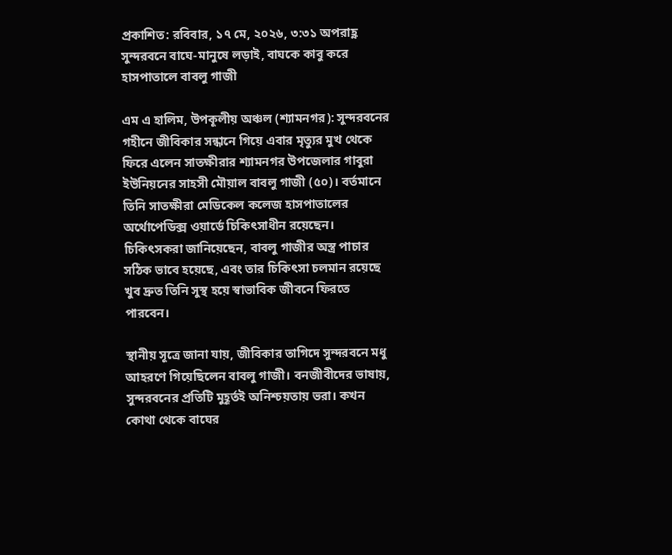প্রকাশিত: রবিবার, ১৭ মে, ২০২৬, ৩:৩১ অপরাহ্ণ
সুন্দরবনে বাঘে-মানুষে লড়াই, বাঘকে কাবু করে হাসপাতালে বাবলু গাজী

এম এ হালিম, উপকূলীয় অঞ্চল (শ্যামনগর): সুন্দরবনের গহীনে জীবিকার সন্ধানে গিয়ে এবার মৃত্যুর মুখ থেকে ফিরে এলেন সাতক্ষীরার শ্যামনগর উপজেলার গাবুরা ইউনিয়নের সাহসী মৌয়াল বাবলু গাজী (৫০)। বর্তমানে তিনি সাতক্ষীরা মেডিকেল কলেজ হাসপাতালের অর্থোপেডিক্স ওয়ার্ডে চিকিৎসাধীন রয়েছেন। চিকিৎসকরা জানিয়েছেন, বাবলু গাজীর অস্ত্র পাচার সঠিক ভাবে হয়েছে, এবং তার চিকিৎসা চলমান রয়েছে খুব দ্রুত তিনি সুস্থ হয়ে স্বাভাবিক জীবনে ফিরতে পারবেন।

স্থানীয় সূত্রে জানা যায়, জীবিকার তাগিদে সুন্দরবনে মধু আহরণে গিয়েছিলেন বাবলু গাজী। বনজীবীদের ভাষায়, সুন্দরবনের প্রতিটি মুহূর্তই অনিশ্চয়তায় ভরা। কখন কোথা থেকে বাঘের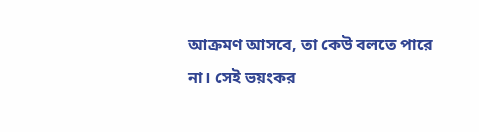আক্রমণ আসবে, তা কেউ বলতে পারে না। সেই ভয়ংকর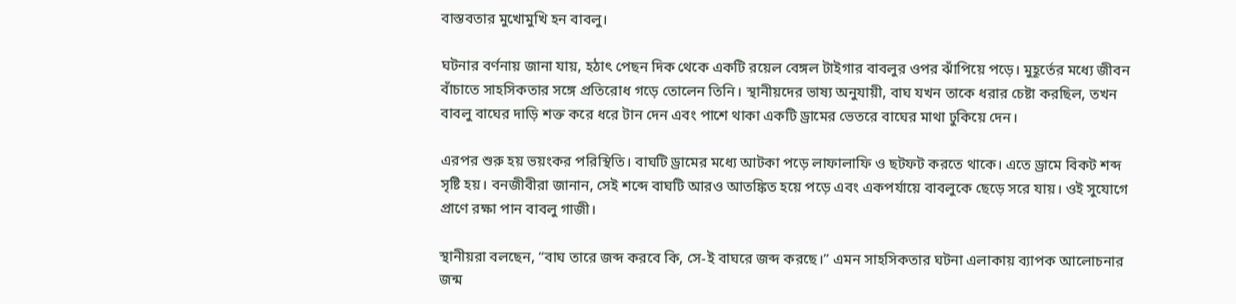বাস্তবতার মুখোমুখি হন বাবলু।

ঘটনার বর্ণনায় জানা যায়, হঠাৎ পেছন দিক থেকে একটি রয়েল বেঙ্গল টাইগার বাবলুর ওপর ঝাঁপিয়ে পড়ে। মুহূর্তের মধ্যে জীবন বাঁচাতে সাহসিকতার সঙ্গে প্রতিরোধ গড়ে তোলেন তিনি। স্থানীয়দের ভাষ্য অনুযায়ী, বাঘ যখন তাকে ধরার চেষ্টা করছিল, তখন বাবলু বাঘের দাড়ি শক্ত করে ধরে টান দেন এবং পাশে থাকা একটি ড্রামের ভেতরে বাঘের মাথা ঢুকিয়ে দেন।

এরপর শুরু হয় ভয়ংকর পরিস্থিতি। বাঘটি ড্রামের মধ্যে আটকা পড়ে লাফালাফি ও ছটফট করতে থাকে। এতে ড্রামে বিকট শব্দ সৃষ্টি হয়। বনজীবীরা জানান, সেই শব্দে বাঘটি আরও আতঙ্কিত হয়ে পড়ে এবং একপর্যায়ে বাবলুকে ছেড়ে সরে যায়। ওই সুযোগে প্রাণে রক্ষা পান বাবলু গাজী।

স্থানীয়রা বলছেন, “বাঘ তারে জব্দ করবে কি, সে-ই বাঘরে জব্দ করছে।” এমন সাহসিকতার ঘটনা এলাকায় ব্যাপক আলোচনার জন্ম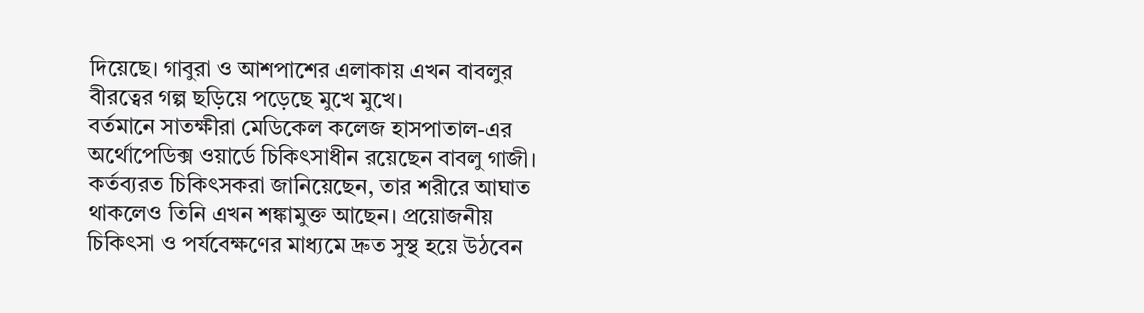দিয়েছে। গাবুরা ও আশপাশের এলাকায় এখন বাবলুর বীরত্বের গল্প ছড়িয়ে পড়েছে মুখে মুখে।
বর্তমানে সাতক্ষীরা মেডিকেল কলেজ হাসপাতাল-এর অর্থোপেডিক্স ওয়ার্ডে চিকিৎসাধীন রয়েছেন বাবলু গাজী। কর্তব্যরত চিকিৎসকরা জানিয়েছেন, তার শরীরে আঘাত থাকলেও তিনি এখন শঙ্কামুক্ত আছেন। প্রয়োজনীয় চিকিৎসা ও পর্যবেক্ষণের মাধ্যমে দ্রুত সুস্থ হয়ে উঠবেন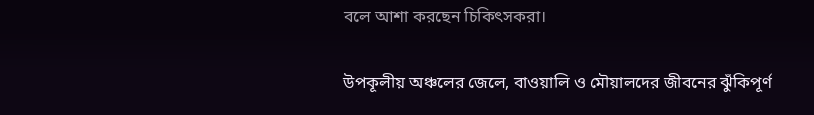বলে আশা করছেন চিকিৎসকরা।

উপকূলীয় অঞ্চলের জেলে, বাওয়ালি ও মৌয়ালদের জীবনের ঝুঁকিপূর্ণ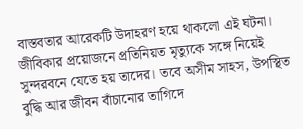বাস্তবতার আরেকটি উদাহরণ হয়ে থাকলো এই ঘটনা। জীবিকার প্রয়োজনে প্রতিনিয়ত মৃত্যুকে সঙ্গে নিয়েই সুন্দরবনে যেতে হয় তাদের। তবে অসীম সাহস, উপস্থিত বুদ্ধি আর জীবন বাঁচানোর তাগিদে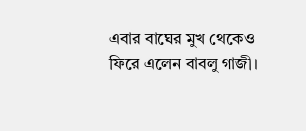এবার বাঘের মুখ থেকেও ফিরে এলেন বাবলু গাজী।